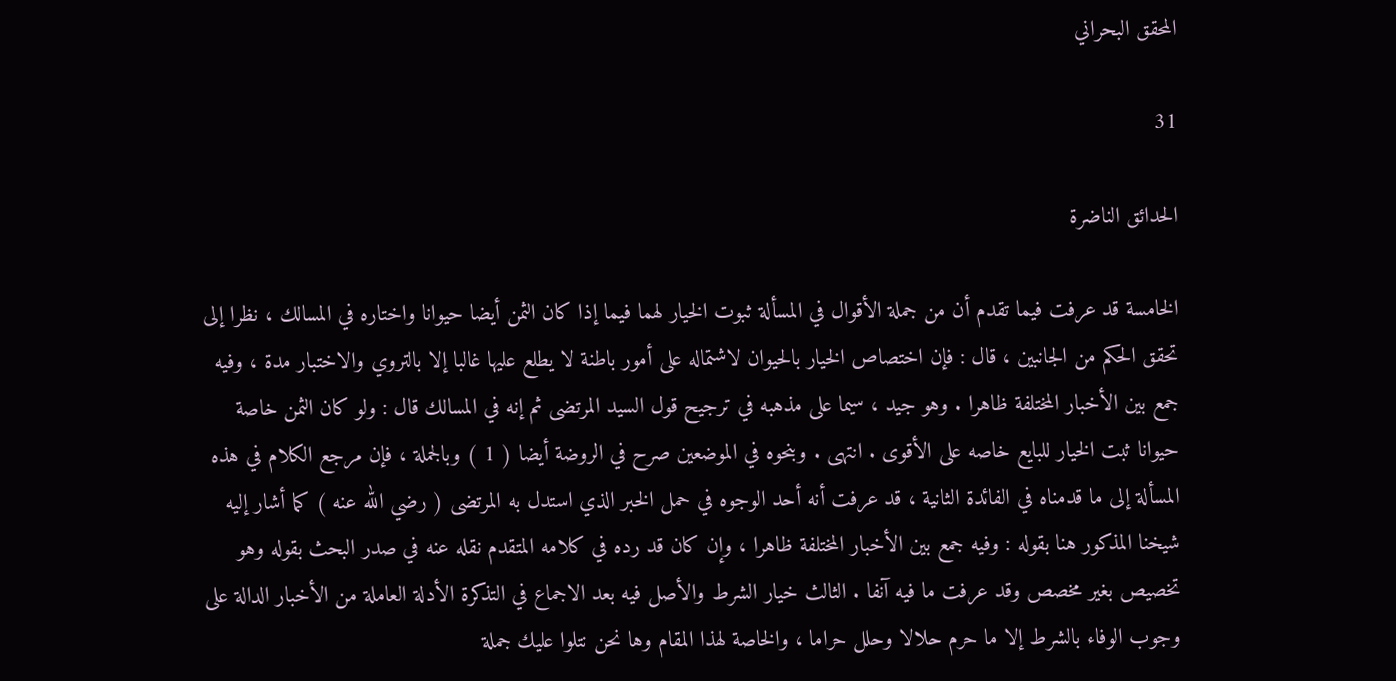المحقق البحراني

31

الحدائق الناضرة

الخامسة قد عرفت فيما تقدم أن من جملة الأقوال في المسألة ثبوت الخيار لهما فيما إذا كان الثمن أيضا حيوانا واختاره في المسالك ، نظرا إلى تحقق الحكم من الجانبين ، قال : فإن اختصاص الخيار بالحيوان لاشتماله على أمور باطنة لا يطلع عليها غالبا إلا بالتروي والاختبار مدة ، وفيه جمع بين الأخبار المختلفة ظاهرا . وهو جيد ، سيما على مذهبه في ترجيح قول السيد المرتضى ثم إنه في المسالك قال : ولو كان الثمن خاصة حيوانا ثبت الخيار للبايع خاصه على الأقوى . انتهى . وبنحوه في الموضعين صرح في الروضة أيضا ( 1 ) وبالجملة ، فإن مرجع الكلام في هذه المسألة إلى ما قدمناه في الفائدة الثانية ، قد عرفت أنه أحد الوجوه في حمل الخبر الذي استدل به المرتضى ( رضي الله عنه ) كما أشار إليه شيخنا المذكور هنا بقوله : وفيه جمع بين الأخبار المختلفة ظاهرا ، وإن كان قد رده في كلامه المتقدم نقله عنه في صدر البحث بقوله وهو تخصيص بغير مخصص وقد عرفت ما فيه آنفا . الثالث خيار الشرط والأصل فيه بعد الاجماع في التذكرة الأدلة العاملة من الأخبار الدالة على وجوب الوفاء بالشرط إلا ما حرم حلالا وحلل حراما ، والخاصة لهذا المقام وها نحن نتلوا عليك جملة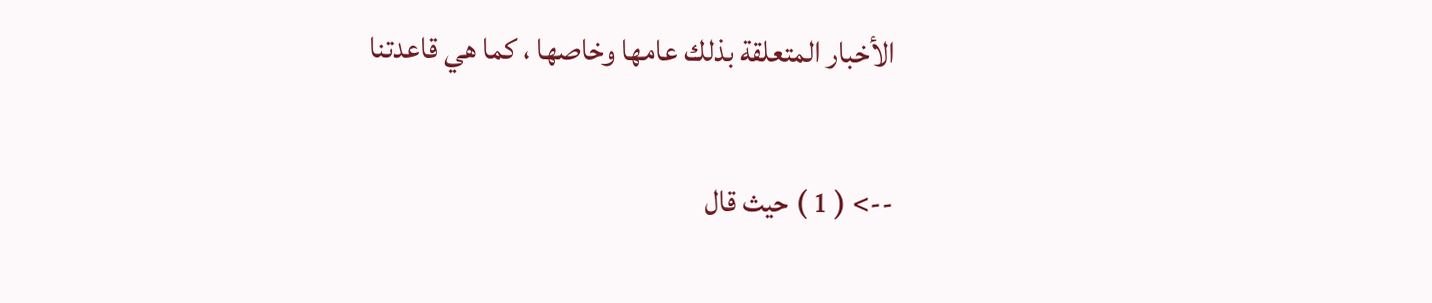الأخبار المتعلقة بذلك عامها وخاصها ، كما هي قاعدتنا

--> ( 1 ) حيث قال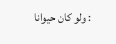: ولو كان حيوانا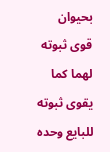بحيوان قوى ثبوته لهما كما يقوى ثبوته للبايع وحده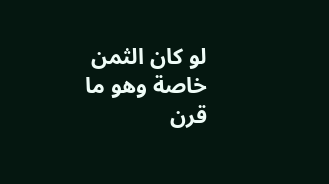لو كان الثمن خاصة وهو ما قرن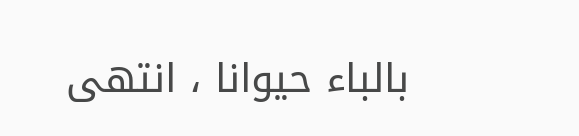بالباء حيوانا ، انتهى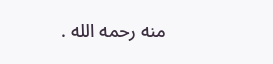منه رحمه الله .